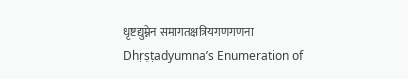धृष्टद्युम्नेन समागतक्षत्रियगणगणना
Dhṛṣṭadyumna’s Enumeration of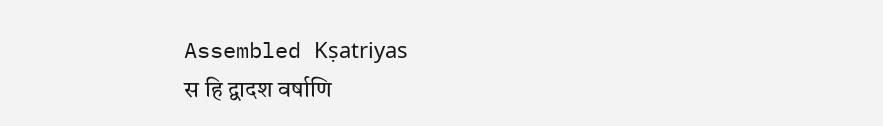Assembled Kṣatriyas
स हि द्वादश वर्षाणि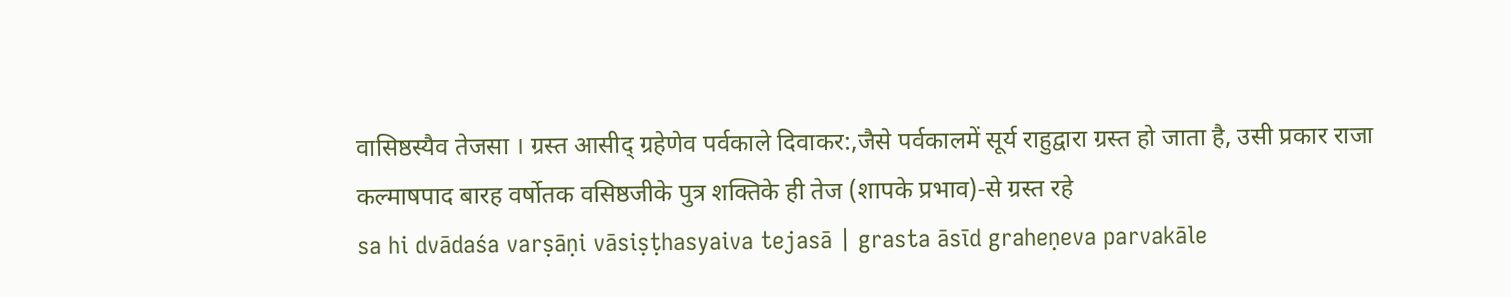वासिष्ठस्यैव तेजसा । ग्रस्त आसीद् ग्रहेणेव पर्वकाले दिवाकर:,जैसे पर्वकालमें सूर्य राहुद्वारा ग्रस्त हो जाता है, उसी प्रकार राजा कल्माषपाद बारह वर्षोतक वसिष्ठजीके पुत्र शक्तिके ही तेज (शापके प्रभाव)-से ग्रस्त रहे
sa hi dvādaśa varṣāṇi vāsiṣṭhasyaiva tejasā | grasta āsīd graheṇeva parvakāle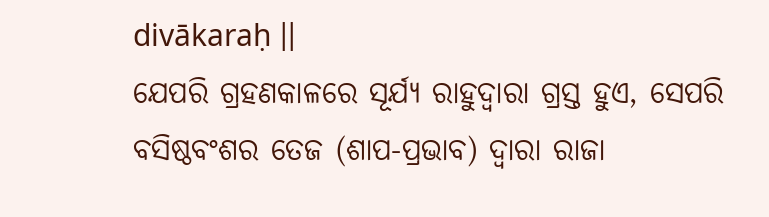divākaraḥ ||
ଯେପରି ଗ୍ରହଣକାଳରେ ସୂର୍ଯ୍ୟ ରାହୁଦ୍ୱାରା ଗ୍ରସ୍ତ ହୁଏ, ସେପରି ବସିଷ୍ଠବଂଶର ତେଜ (ଶାପ-ପ୍ରଭାବ) ଦ୍ୱାରା ରାଜା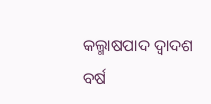କଲ୍ମାଷପାଦ ଦ୍ୱାଦଶ ବର୍ଷ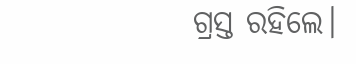ଗ୍ରସ୍ତ ରହିଲେ।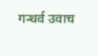गन्धर्व उवाच